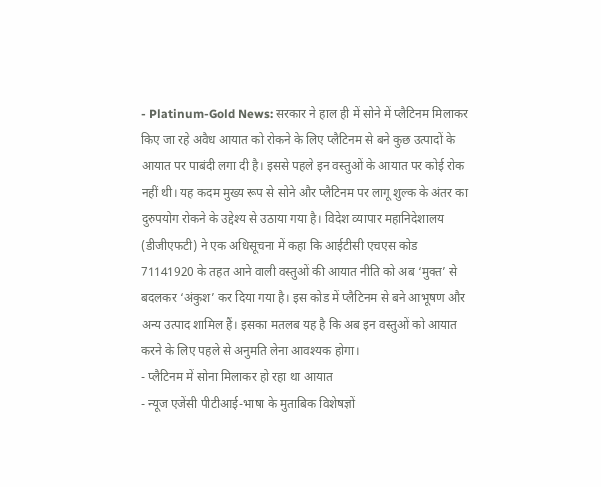- Platinum-Gold News: सरकार ने हाल ही में सोने में प्लैटिनम मिलाकर किए जा रहे अवैध आयात को रोकने के लिए प्लैटिनम से बने कुछ उत्पादों के आयात पर पाबंदी लगा दी है। इससे पहले इन वस्तुओं के आयात पर कोई रोक नहीं थी। यह कदम मुख्य रूप से सोने और प्लैटिनम पर लागू शुल्क के अंतर का दुरुपयोग रोकने के उद्देश्य से उठाया गया है। विदेश व्यापार महानिदेशालय (डीजीएफटी) ने एक अधिसूचना में कहा कि आईटीसी एचएस कोड 71141920 के तहत आने वाली वस्तुओं की आयात नीति को अब ‘मुक्त’ से बदलकर ‘अंकुश’ कर दिया गया है। इस कोड में प्लैटिनम से बने आभूषण और अन्य उत्पाद शामिल हैं। इसका मतलब यह है कि अब इन वस्तुओं को आयात करने के लिए पहले से अनुमति लेना आवश्यक होगा।
- प्लैटिनम में सोना मिलाकर हो रहा था आयात
- न्यूज एजेंसी पीटीआई-भाषा के मुताबिक विशेषज्ञों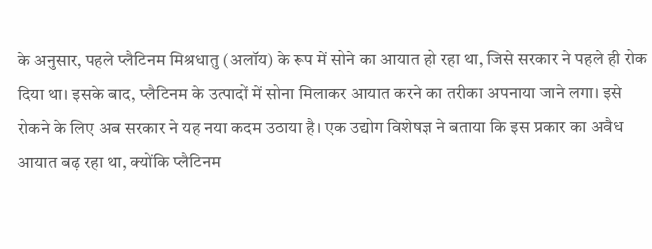के अनुसार, पहले प्लैटिनम मिश्रधातु (अलॉय) के रूप में सोने का आयात हो रहा था, जिसे सरकार ने पहले ही रोक दिया था। इसके बाद, प्लैटिनम के उत्पादों में सोना मिलाकर आयात करने का तरीका अपनाया जाने लगा। इसे रोकने के लिए अब सरकार ने यह नया कदम उठाया है। एक उद्योग विशेषज्ञ ने बताया कि इस प्रकार का अवैध आयात बढ़ रहा था, क्योंकि प्लैटिनम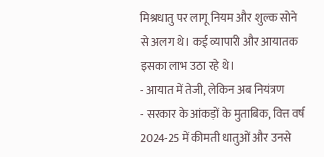मिश्रधातु पर लागू नियम और शुल्क सोने से अलग थे। कई व्यापारी और आयातक इसका लाभ उठा रहे थे।
- आयात में तेजी, लेकिन अब नियंत्रण
- सरकार के आंकड़ों के मुताबिक, वित्त वर्ष 2024-25 में कीमती धातुओं और उनसे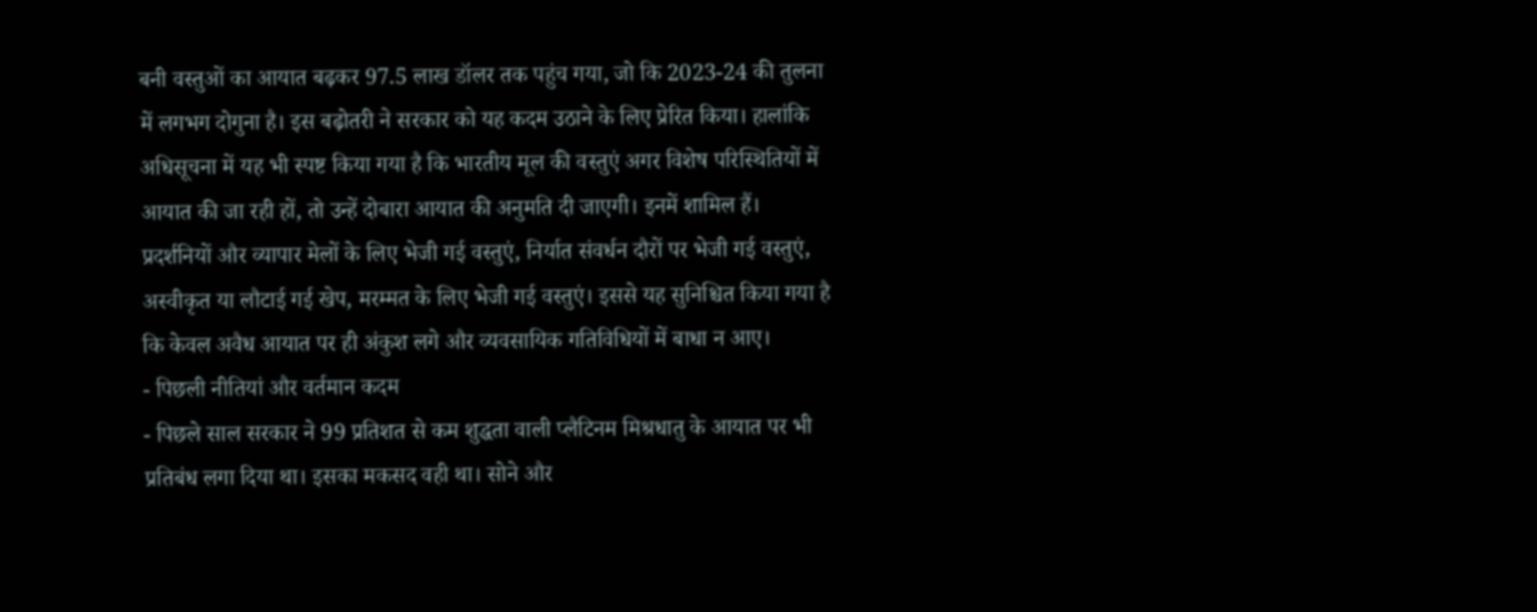बनी वस्तुओं का आयात बढ़कर 97.5 लाख डॉलर तक पहुंच गया, जो कि 2023-24 की तुलना में लगभग दोगुना है। इस बढ़ोतरी ने सरकार को यह कदम उठाने के लिए प्रेरित किया। हालांकि अधिसूचना में यह भी स्पष्ट किया गया है कि भारतीय मूल की वस्तुएं अगर विशेष परिस्थितियों में आयात की जा रही हों, तो उन्हें दोबारा आयात की अनुमति दी जाएगी। इनमें शामिल हैं। प्रदर्शनियों और व्यापार मेलों के लिए भेजी गई वस्तुएं, निर्यात संवर्धन दौरों पर भेजी गई वस्तुएं, अस्वीकृत या लौटाई गई खेप, मरम्मत के लिए भेजी गई वस्तुएं। इससे यह सुनिश्चित किया गया है कि केवल अवैध आयात पर ही अंकुश लगे और व्यवसायिक गतिविधियों में बाधा न आए।
- पिछली नीतियां और वर्तमान कदम
- पिछले साल सरकार ने 99 प्रतिशत से कम शुद्धता वाली प्लैटिनम मिश्रधातु के आयात पर भी प्रतिबंध लगा दिया था। इसका मकसद वही था। सोने और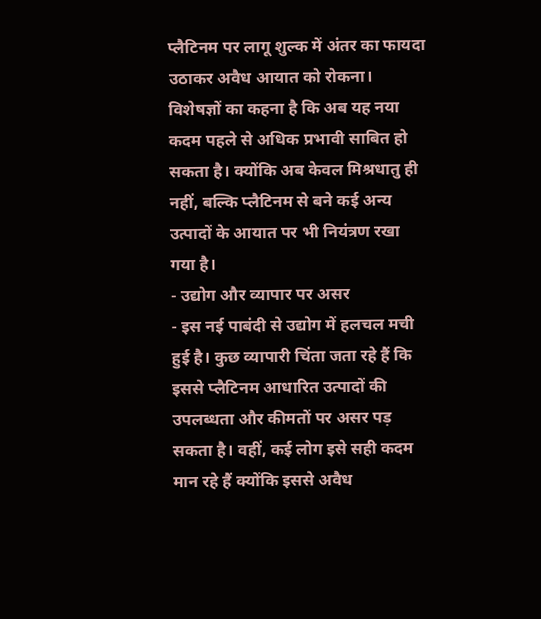प्लैटिनम पर लागू शुल्क में अंतर का फायदा उठाकर अवैध आयात को रोकना। विशेषज्ञों का कहना है कि अब यह नया कदम पहले से अधिक प्रभावी साबित हो सकता है। क्योंकि अब केवल मिश्रधातु ही नहीं, बल्कि प्लैटिनम से बने कई अन्य उत्पादों के आयात पर भी नियंत्रण रखा गया है।
- उद्योग और व्यापार पर असर
- इस नई पाबंदी से उद्योग में हलचल मची हुई है। कुछ व्यापारी चिंता जता रहे हैं कि इससे प्लैटिनम आधारित उत्पादों की उपलब्धता और कीमतों पर असर पड़ सकता है। वहीं, कई लोग इसे सही कदम मान रहे हैं क्योंकि इससे अवैध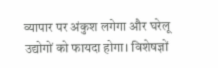व्यापार पर अंकुश लगेगा और घरेलू उद्योगों को फायदा होगा। विशेषज्ञों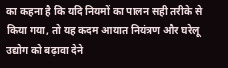का कहना है कि यदि नियमों का पालन सही तरीके से किया गया, तो यह कदम आयात नियंत्रण और घरेलू उद्योग को बढ़ावा देने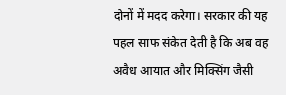दोनों में मदद करेगा। सरकार की यह पहल साफ संकेत देती है कि अब वह अवैध आयात और मिक्सिंग जैसी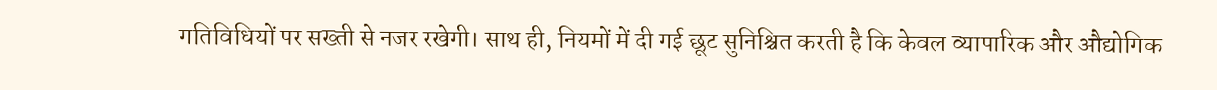गतिविधियों पर सख्ती से नजर रखेगी। साथ ही, नियमों में दी गई छूट सुनिश्चित करती है कि केवल व्यापारिक और औद्योगिक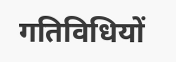गतिविधियों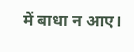में बाधा न आए।